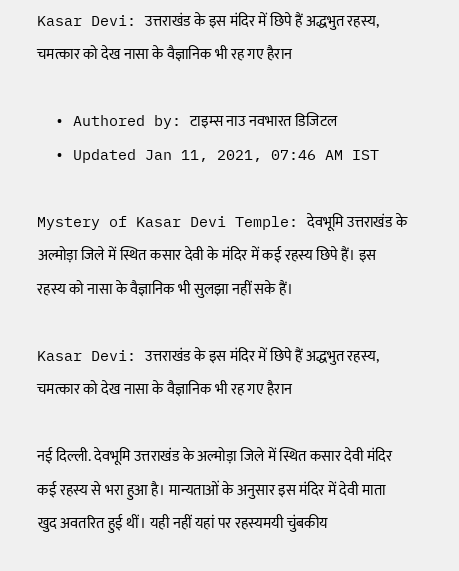Kasar Devi: उत्तराखंड के इस मंदिर में छिपे हैं अद्धभुत रहस्य, चमत्कार को देख नासा के वैज्ञानिक भी रह गए हैरान

  • Authored by: टाइम्स नाउ नवभारत डिजिटल
  • Updated Jan 11, 2021, 07:46 AM IST

Mystery of Kasar Devi Temple: देवभूमि उत्तराखंड के अल्मोड़ा जिले में स्थित कसार देवी के मंदिर में कई रहस्य छिपे हैं। इस रहस्य को नासा के वैज्ञानिक भी सुलझा नहीं सके हैं।

Kasar Devi: उत्तराखंड के इस मंदिर में छिपे हैं अद्धभुत रहस्य, चमत्कार को देख नासा के वैज्ञानिक भी रह गए हैरान

नई दिल्ली. देवभूमि उत्तराखंड के अल्मोड़ा जिले में स्थित कसार देवी मंदिर कई रहस्य से भरा हुआ है। मान्यताओं के अनुसार इस मंदिर में देवी माता खुद अवतरित हुई थीं। यही नहीं यहां पर रहस्यमयी चुंबकीय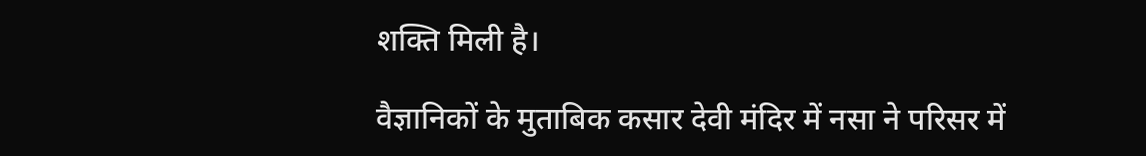शक्ति मिली है।

वैज्ञानिकों के मुताबिक कसार देवी मंदिर में नसा ने परिसर में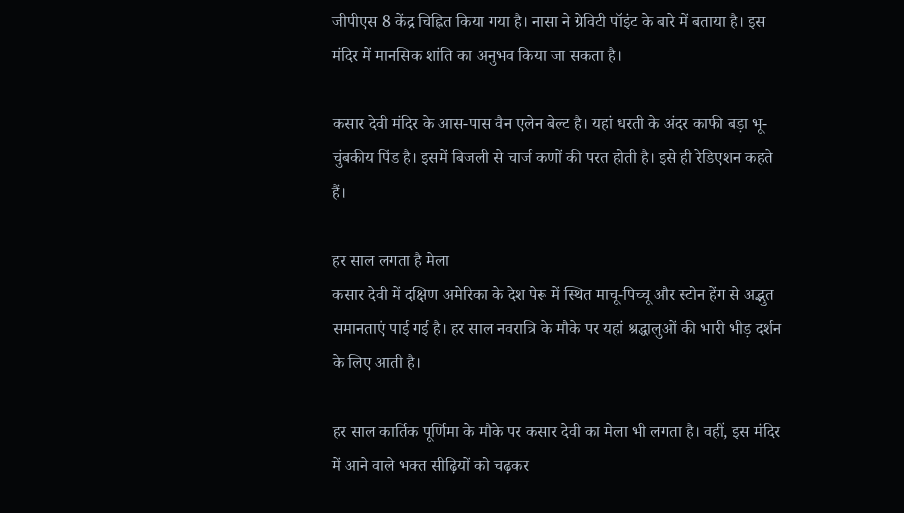जीपीएस 8 केंद्र चिह्नित किया गया है। नासा ने ग्रेविटी पॉइंट के बारे में बताया है। इस मंदिर में मानसिक शांति का अनुभव किया जा सकता है।

कसार देवी मंदिर के आस-पास वैन एलेन बेल्ट है। यहां धरती के अंदर काफी बड़ा भू-चुंबकीय पिंड है। इसमें बिजली से चार्ज कणों की परत होती है। इसे ही रेडिएशन कहते हैं।

हर साल लगता है मेला
कसार देवी में दक्षिण अमेरिका के देश पेरू में स्थित माचू-पिच्चू और स्टोन हेंग से अद्भुत समानताएं पाई गई है। हर साल नवरात्रि के मौके पर यहां श्रद्धालुओं की भारी भीड़ दर्शन के लिए आती है।

हर साल कार्तिक पूर्णिमा के मौके पर कसार देवी का मेला भी लगता है। वहीं, इस मंदिर में आने वाले भक्त सीढ़ियों को चढ़कर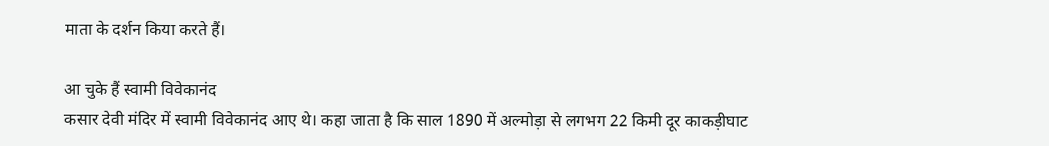माता के दर्शन किया करते हैं।

आ चुके हैं स्वामी विवेकानंद
कसार देवी मंदिर में स्वामी विवेकानंद आए थे। कहा जाता है कि साल 1890 में अल्मोड़ा से लगभग 22 किमी दूर काकड़ीघाट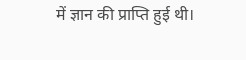में ज्ञान की प्राप्ति हुई थी।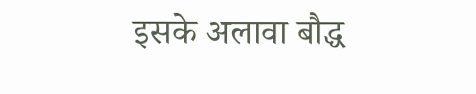इसके अलावा बौद्ध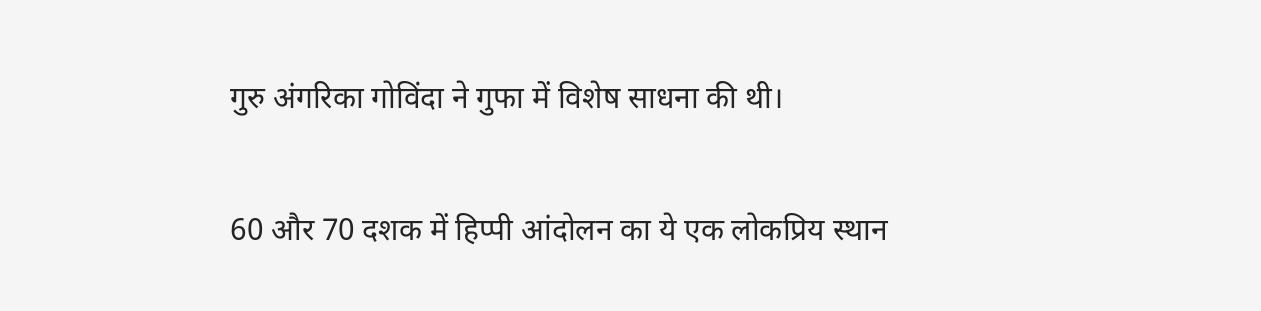गुरु अंगरिका गोविंदा ने गुफा में विशेष साधना की थी।

60 और 70 दशक में हिप्पी आंदोलन का ये एक लोकप्रिय स्थान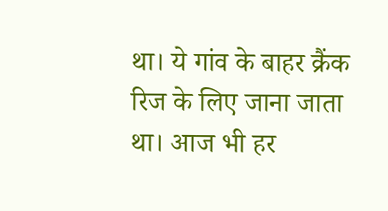था। ये गांव के बाहर क्रैंक रिज के लिए जाना जाता था। आज भी हर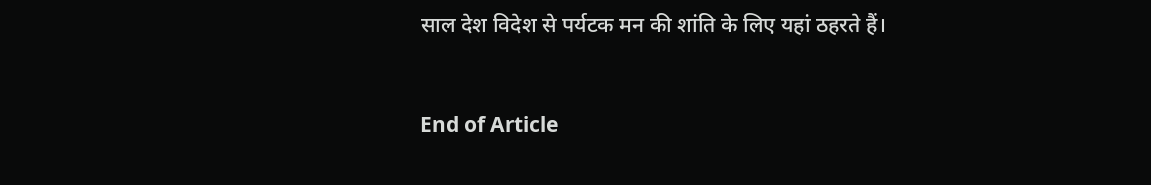साल देश विदेश से पर्यटक मन की शांति के लिए यहां ठहरते हैं।


End of Article